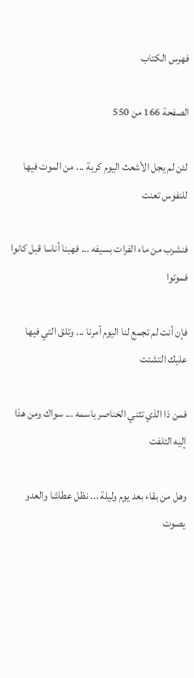فهرس الكتاب

الصفحة 166 من 550

لئن لم يجل الأشعث اليوم كربة ... من الموت فيها للنفوس تعنت

فنشرب من ماء الفرات بسيفه ... فهبنا أناسا قبل كانوا فموتوا

فإن أنت لم تجمع لنا اليوم أمرنا ... وتلق التي فيها عليك التشتت

فمن ذا الذي تثني الخناصر باسمه ... سواك ومن هذا إليه التلفت

وهل من بقاء بعد يوم وليلة ... نظل عطاشا والعدو يصوت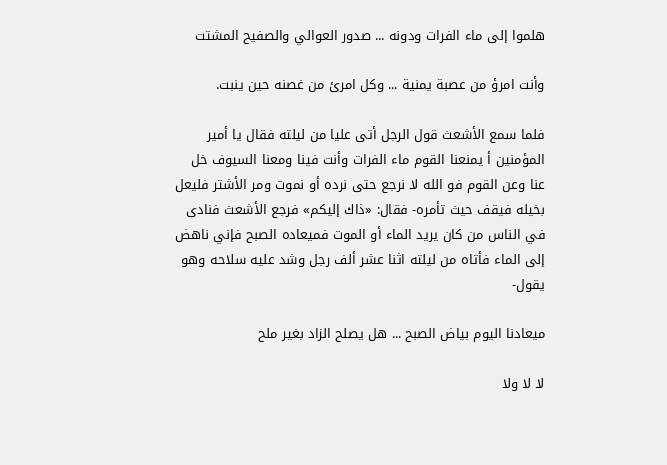هلموا إلى ماء الفرات ودونه ... صدور العوالي والصفيح المشتت

وأنت امرؤ من عصبة يمنية ... وكل امرئ من غصنه حين ينبت.

فلما سمع الأشعث قول الرجل أتى عليا من ليلته فقال يا أمير المؤمنين أ يمنعنا القوم ماء الفرات وأنت فينا ومعنا السيوف خل عنا وعن القوم فو الله لا نرجع حتى نرده أو نموت ومر الأشتر فليعل بخيله فيقف حيث تأمره- فقال: «ذاك إليكم» فرجع الأشعث فنادى في الناس من كان يريد الماء أو الموت فميعاده الصبح فإني ناهض إلى الماء فأتاه من ليلته اثنا عشر ألف رجل وشد عليه سلاحه وهو يقول-

ميعادنا اليوم بياض الصبح ... هل يصلح الزاد بغير ملح

لا لا ولا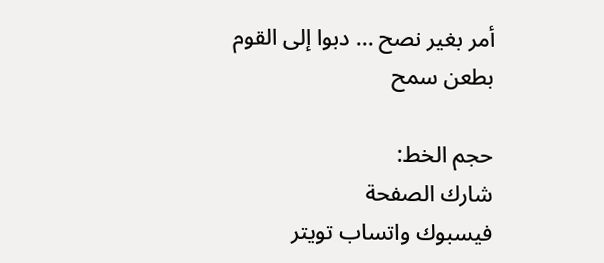أمر بغير نصح ... دبوا إلى القوم بطعن سمح

حجم الخط:
شارك الصفحة
فيسبوك واتساب تويتر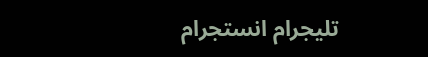تليجرام انستجرام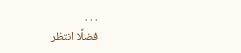. . .
فضلًا انتظر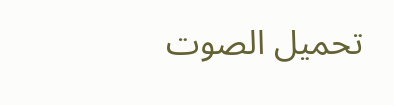تحميل الصوت